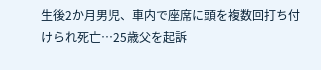生後2か月男児、車内で座席に頭を複数回打ち付けられ死亡…25歳父を起訴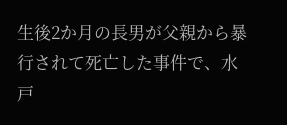生後2か月の長男が父親から暴行されて死亡した事件で、水戸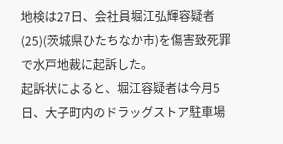地検は27日、会社員堀江弘輝容疑者(25)(茨城県ひたちなか市)を傷害致死罪で水戸地裁に起訴した。
起訴状によると、堀江容疑者は今月5日、大子町内のドラッグストア駐車場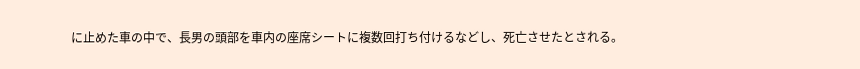に止めた車の中で、長男の頭部を車内の座席シートに複数回打ち付けるなどし、死亡させたとされる。